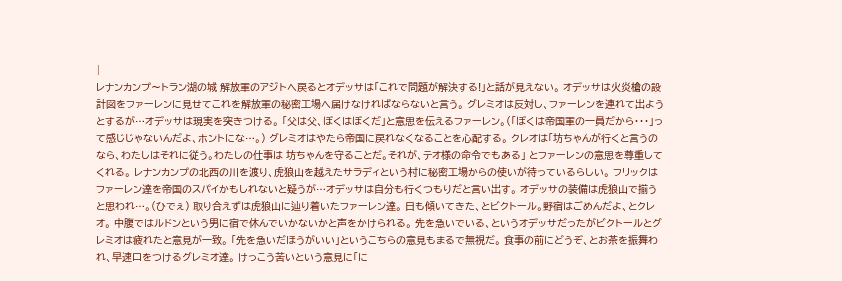|
レナンカンプ〜トラン湖の城 解放軍のアジトへ戻るとオデッサは「これで問題が解決する!」と話が見えない。 オデッサは火炎槍の設計図をファーレンに見せてこれを解放軍の秘密工場へ届けなければならないと言う。 グレミオは反対し、ファーレンを連れて出ようとするが…オデッサは現実を突きつける。 「父は父、ぼくはぼくだ」と意思を伝えるファーレン。(「ぼくは帝国軍の一員だから・・・」って感じじゃないんだよ、ホントにな…。) グレミオはやたら帝国に戻れなくなることを心配する。 クレオは「坊ちゃんが行くと言うのなら、わたしはそれに従う。わたしの仕事は 坊ちゃんを守ることだ。それが、テオ様の命令でもある」 とファーレンの意思を尊重してくれる。 レナンカンプの北西の川を渡り、虎狼山を越えたサラディという村に秘密工場からの使いが待っているらしい。 フリックはファーレン達を帝国のスパイかもしれないと疑うが…オデッサは自分も行くつもりだと言い出す。 オデッサの装備は虎狼山で揃うと思われ…。(ひでぇ) 取り合えずは虎狼山に辿り着いたファーレン達。 日も傾いてきた、とビクトール。野宿はごめんだよ、とクレオ。 中腹ではルドンという男に宿で休んでいかないかと声をかけられる。 先を急いでいる、というオデッサだったがビクトールとグレミオは疲れたと意見が一致。 「先を急いだほうがいい」というこちらの意見もまるで無視だ。 食事の前にどうぞ、とお茶を振舞われ、早速口をつけるグレミオ達。 けっこう苦いという意見に「に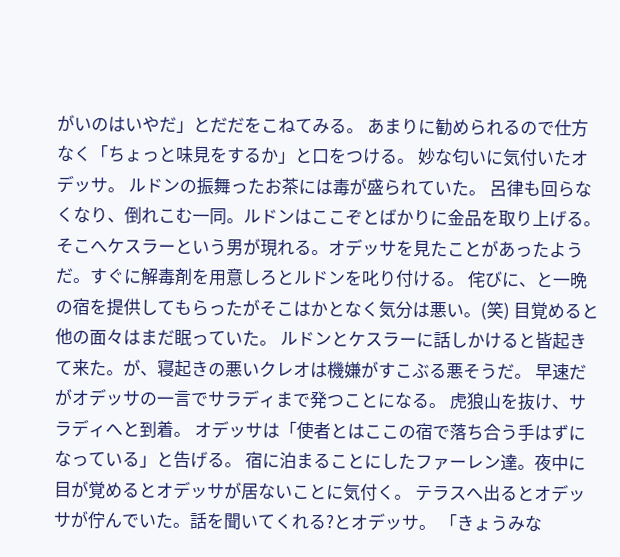がいのはいやだ」とだだをこねてみる。 あまりに勧められるので仕方なく「ちょっと味見をするか」と口をつける。 妙な匂いに気付いたオデッサ。 ルドンの振舞ったお茶には毒が盛られていた。 呂律も回らなくなり、倒れこむ一同。ルドンはここぞとばかりに金品を取り上げる。 そこへケスラーという男が現れる。オデッサを見たことがあったようだ。すぐに解毒剤を用意しろとルドンを叱り付ける。 侘びに、と一晩の宿を提供してもらったがそこはかとなく気分は悪い。(笑) 目覚めると他の面々はまだ眠っていた。 ルドンとケスラーに話しかけると皆起きて来た。が、寝起きの悪いクレオは機嫌がすこぶる悪そうだ。 早速だがオデッサの一言でサラディまで発つことになる。 虎狼山を抜け、サラディへと到着。 オデッサは「使者とはここの宿で落ち合う手はずになっている」と告げる。 宿に泊まることにしたファーレン達。夜中に目が覚めるとオデッサが居ないことに気付く。 テラスへ出るとオデッサが佇んでいた。話を聞いてくれる?とオデッサ。 「きょうみな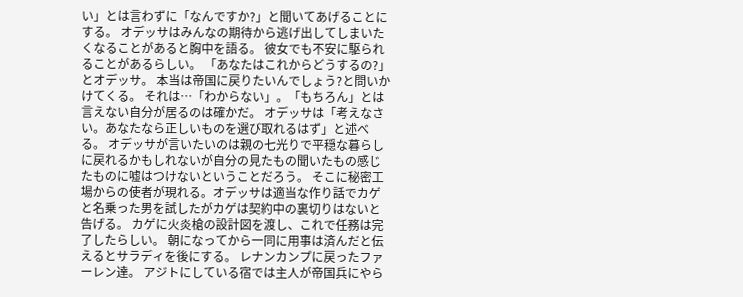い」とは言わずに「なんですか?」と聞いてあげることにする。 オデッサはみんなの期待から逃げ出してしまいたくなることがあると胸中を語る。 彼女でも不安に駆られることがあるらしい。 「あなたはこれからどうするの?」とオデッサ。 本当は帝国に戻りたいんでしょう?と問いかけてくる。 それは…「わからない」。「もちろん」とは言えない自分が居るのは確かだ。 オデッサは「考えなさい。あなたなら正しいものを選び取れるはず」と述べる。 オデッサが言いたいのは親の七光りで平穏な暮らしに戻れるかもしれないが自分の見たもの聞いたもの感じたものに嘘はつけないということだろう。 そこに秘密工場からの使者が現れる。オデッサは適当な作り話でカゲと名乗った男を試したがカゲは契約中の裏切りはないと告げる。 カゲに火炎槍の設計図を渡し、これで任務は完了したらしい。 朝になってから一同に用事は済んだと伝えるとサラディを後にする。 レナンカンプに戻ったファーレン達。 アジトにしている宿では主人が帝国兵にやら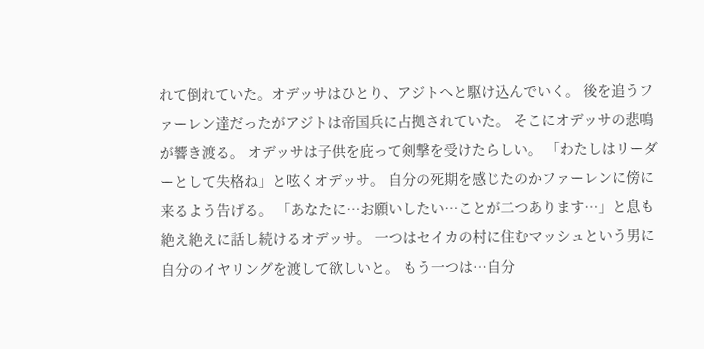れて倒れていた。オデッサはひとり、アジトへと駆け込んでいく。 後を追うファーレン達だったがアジトは帝国兵に占拠されていた。 そこにオデッサの悲鳴が響き渡る。 オデッサは子供を庇って剣撃を受けたらしい。 「わたしはリーダーとして失格ね」と呟くオデッサ。 自分の死期を感じたのかファーレンに傍に来るよう告げる。 「あなたに…お願いしたい…ことが二つあります…」と息も絶え絶えに話し続けるオデッサ。 一つはセイカの村に住むマッシュという男に自分のイヤリングを渡して欲しいと。 もう一つは…自分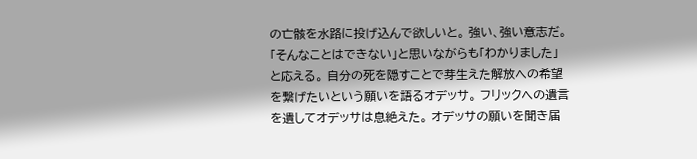の亡骸を水路に投げ込んで欲しいと。 強い、強い意志だ。 「そんなことはできない」と思いながらも「わかりました」と応える。 自分の死を隠すことで芽生えた解放への希望を繋げたいという願いを語るオデッサ。 フリックへの遺言を遺してオデッサは息絶えた。 オデッサの願いを聞き届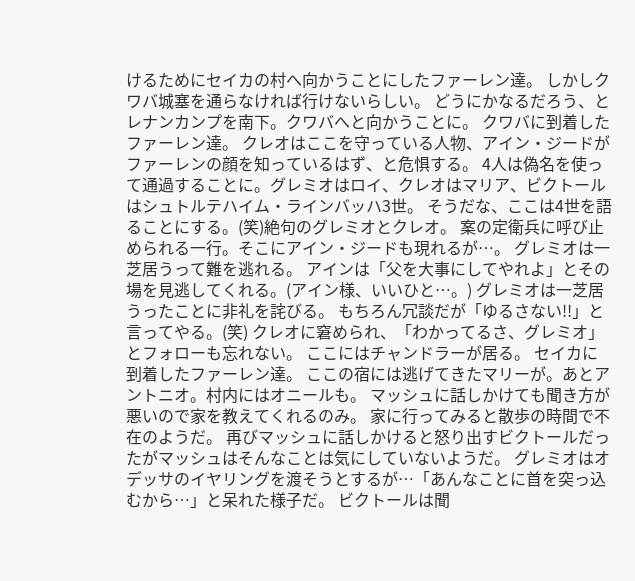けるためにセイカの村へ向かうことにしたファーレン達。 しかしクワバ城塞を通らなければ行けないらしい。 どうにかなるだろう、とレナンカンプを南下。クワバへと向かうことに。 クワバに到着したファーレン達。 クレオはここを守っている人物、アイン・ジードがファーレンの顔を知っているはず、と危惧する。 4人は偽名を使って通過することに。グレミオはロイ、クレオはマリア、ビクトールはシュトルテハイム・ラインバッハ3世。 そうだな、ここは4世を語ることにする。(笑)絶句のグレミオとクレオ。 案の定衛兵に呼び止められる一行。そこにアイン・ジードも現れるが…。 グレミオは一芝居うって難を逃れる。 アインは「父を大事にしてやれよ」とその場を見逃してくれる。(アイン様、いいひと…。) グレミオは一芝居うったことに非礼を詫びる。 もちろん冗談だが「ゆるさない!!」と言ってやる。(笑) クレオに窘められ、「わかってるさ、グレミオ」とフォローも忘れない。 ここにはチャンドラーが居る。 セイカに到着したファーレン達。 ここの宿には逃げてきたマリーが。あとアントニオ。村内にはオニールも。 マッシュに話しかけても聞き方が悪いので家を教えてくれるのみ。 家に行ってみると散歩の時間で不在のようだ。 再びマッシュに話しかけると怒り出すビクトールだったがマッシュはそんなことは気にしていないようだ。 グレミオはオデッサのイヤリングを渡そうとするが…「あんなことに首を突っ込むから…」と呆れた様子だ。 ビクトールは聞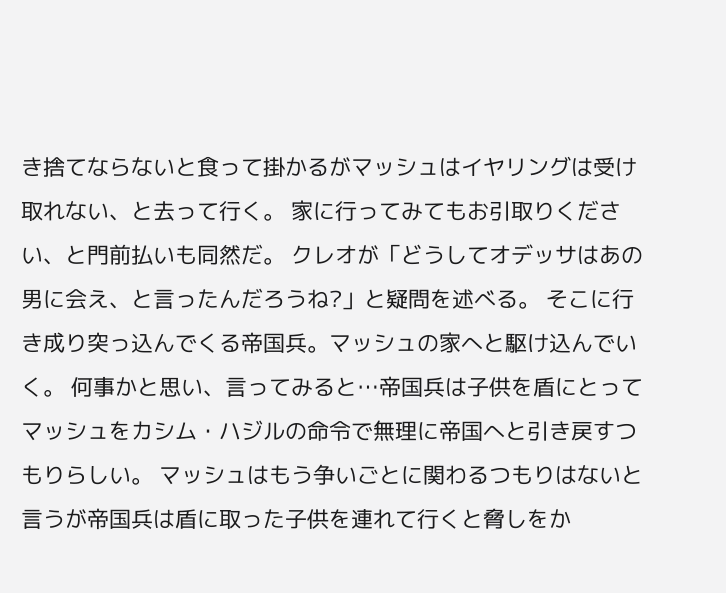き捨てならないと食って掛かるがマッシュはイヤリングは受け取れない、と去って行く。 家に行ってみてもお引取りください、と門前払いも同然だ。 クレオが「どうしてオデッサはあの男に会え、と言ったんだろうね?」と疑問を述べる。 そこに行き成り突っ込んでくる帝国兵。マッシュの家へと駆け込んでいく。 何事かと思い、言ってみると…帝国兵は子供を盾にとってマッシュをカシム・ハジルの命令で無理に帝国へと引き戻すつもりらしい。 マッシュはもう争いごとに関わるつもりはないと言うが帝国兵は盾に取った子供を連れて行くと脅しをか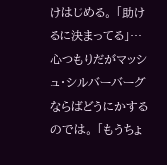けはじめる。 「助けるに決まってる」…心つもりだがマッシュ・シルバーバーグならばどうにかするのでは。 「もうちょ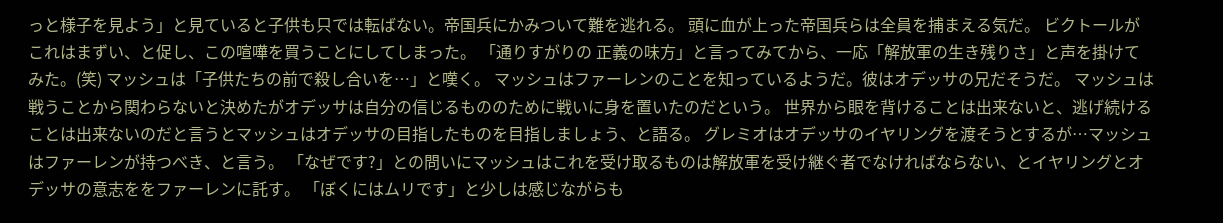っと様子を見よう」と見ていると子供も只では転ばない。帝国兵にかみついて難を逃れる。 頭に血が上った帝国兵らは全員を捕まえる気だ。 ビクトールがこれはまずい、と促し、この喧嘩を買うことにしてしまった。 「通りすがりの 正義の味方」と言ってみてから、一応「解放軍の生き残りさ」と声を掛けてみた。(笑) マッシュは「子供たちの前で殺し合いを…」と嘆く。 マッシュはファーレンのことを知っているようだ。彼はオデッサの兄だそうだ。 マッシュは戦うことから関わらないと決めたがオデッサは自分の信じるもののために戦いに身を置いたのだという。 世界から眼を背けることは出来ないと、逃げ続けることは出来ないのだと言うとマッシュはオデッサの目指したものを目指しましょう、と語る。 グレミオはオデッサのイヤリングを渡そうとするが…マッシュはファーレンが持つべき、と言う。 「なぜです?」との問いにマッシュはこれを受け取るものは解放軍を受け継ぐ者でなければならない、とイヤリングとオデッサの意志ををファーレンに託す。 「ぼくにはムリです」と少しは感じながらも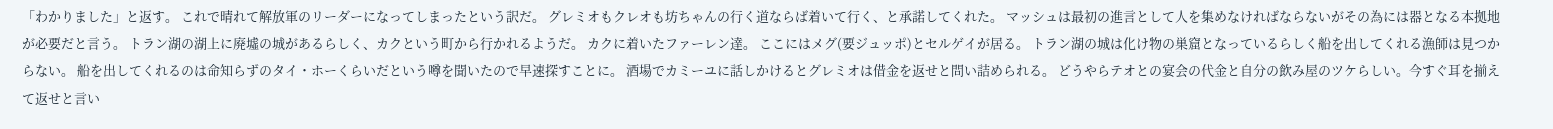「わかりました」と返す。 これで晴れて解放軍のリーダーになってしまったという訳だ。 グレミオもクレオも坊ちゃんの行く道ならば着いて行く、と承諾してくれた。 マッシュは最初の進言として人を集めなければならないがその為には器となる本拠地が必要だと言う。 トラン湖の湖上に廃墟の城があるらしく、カクという町から行かれるようだ。 カクに着いたファーレン達。 ここにはメグ(要ジュッポ)とセルゲイが居る。 トラン湖の城は化け物の巣窟となっているらしく船を出してくれる漁師は見つからない。 船を出してくれるのは命知らずのタイ・ホーくらいだという噂を聞いたので早速探すことに。 酒場でカミーユに話しかけるとグレミオは借金を返せと問い詰められる。 どうやらテオとの宴会の代金と自分の飲み屋のツケらしい。今すぐ耳を揃えて返せと言い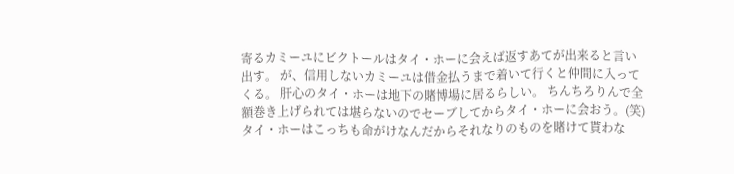寄るカミーユにビクトールはタイ・ホーに会えば返すあてが出来ると言い出す。 が、信用しないカミーユは借金払うまで着いて行くと仲間に入ってくる。 肝心のタイ・ホーは地下の賭博場に居るらしい。 ちんちろりんで全額巻き上げられては堪らないのでセーブしてからタイ・ホーに会おう。(笑) タイ・ホーはこっちも命がけなんだからそれなりのものを賭けて貰わな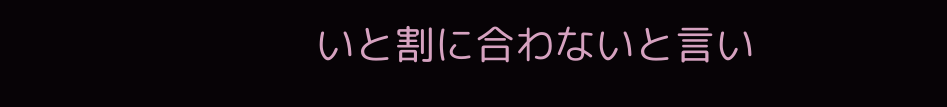いと割に合わないと言い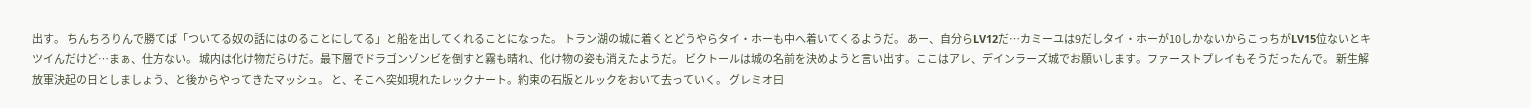出す。 ちんちろりんで勝てば「ついてる奴の話にはのることにしてる」と船を出してくれることになった。 トラン湖の城に着くとどうやらタイ・ホーも中へ着いてくるようだ。 あー、自分らLV12だ…カミーユは9だしタイ・ホーが10しかないからこっちがLV15位ないとキツイんだけど…まぁ、仕方ない。 城内は化け物だらけだ。最下層でドラゴンゾンビを倒すと霧も晴れ、化け物の姿も消えたようだ。 ビクトールは城の名前を決めようと言い出す。ここはアレ、デインラーズ城でお願いします。ファーストプレイもそうだったんで。 新生解放軍決起の日としましょう、と後からやってきたマッシュ。 と、そこへ突如現れたレックナート。約束の石版とルックをおいて去っていく。 グレミオ曰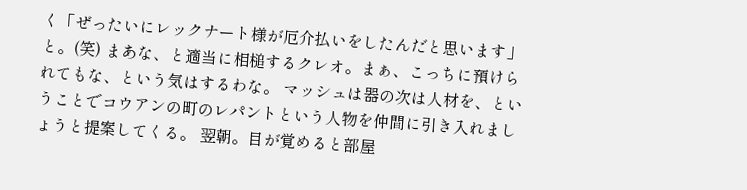く「ぜったいにレックナート様が厄介払いをしたんだと思います」と。(笑) まあな、と適当に相槌するクレオ。まぁ、こっちに預けられてもな、という気はするわな。 マッシュは器の次は人材を、ということでコウアンの町のレパントという人物を仲間に引き入れましょうと提案してくる。 翌朝。目が覚めると部屋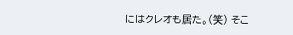にはクレオも居た。(笑) そこ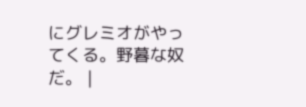にグレミオがやってくる。野暮な奴だ。 |